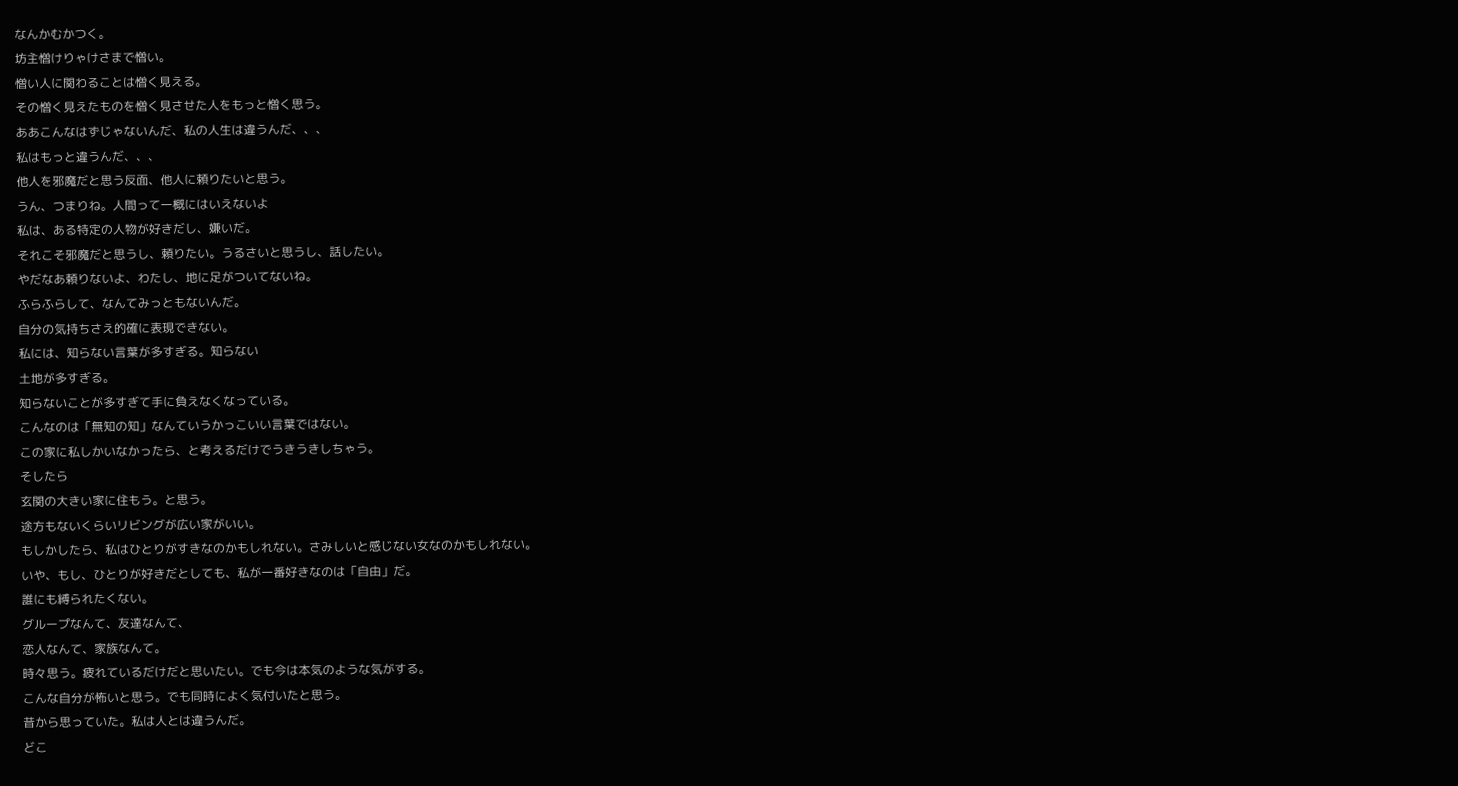なんかむかつく。
坊主憎けりゃけさまで憎い。
憎い人に関わることは憎く見える。
その憎く見えたものを憎く見させた人をもっと憎く思う。
ああこんなはずじゃないんだ、私の人生は違うんだ、、、
私はもっと違うんだ、、、
他人を邪魔だと思う反面、他人に頼りたいと思う。
うん、つまりね。人間って一概にはいえないよ
私は、ある特定の人物が好きだし、嫌いだ。
それこそ邪魔だと思うし、頼りたい。うるさいと思うし、話したい。
やだなあ頼りないよ、わたし、地に足がついてないね。
ふらふらして、なんてみっともないんだ。
自分の気持ちさえ的確に表現できない。
私には、知らない言葉が多すぎる。知らない
土地が多すぎる。
知らないことが多すぎて手に負えなくなっている。
こんなのは「無知の知」なんていうかっこいい言葉ではない。
この家に私しかいなかったら、と考えるだけでうきうきしちゃう。
そしたら
玄関の大きい家に住もう。と思う。
途方もないくらいリビングが広い家がいい。
もしかしたら、私はひとりがすきなのかもしれない。さみしいと感じない女なのかもしれない。
いや、もし、ひとりが好きだとしても、私が一番好きなのは「自由」だ。
誰にも縛られたくない。
グループなんて、友達なんて、
恋人なんて、家族なんて。
時々思う。疲れているだけだと思いたい。でも今は本気のような気がする。
こんな自分が怖いと思う。でも同時によく気付いたと思う。
昔から思っていた。私は人とは違うんだ。
どこ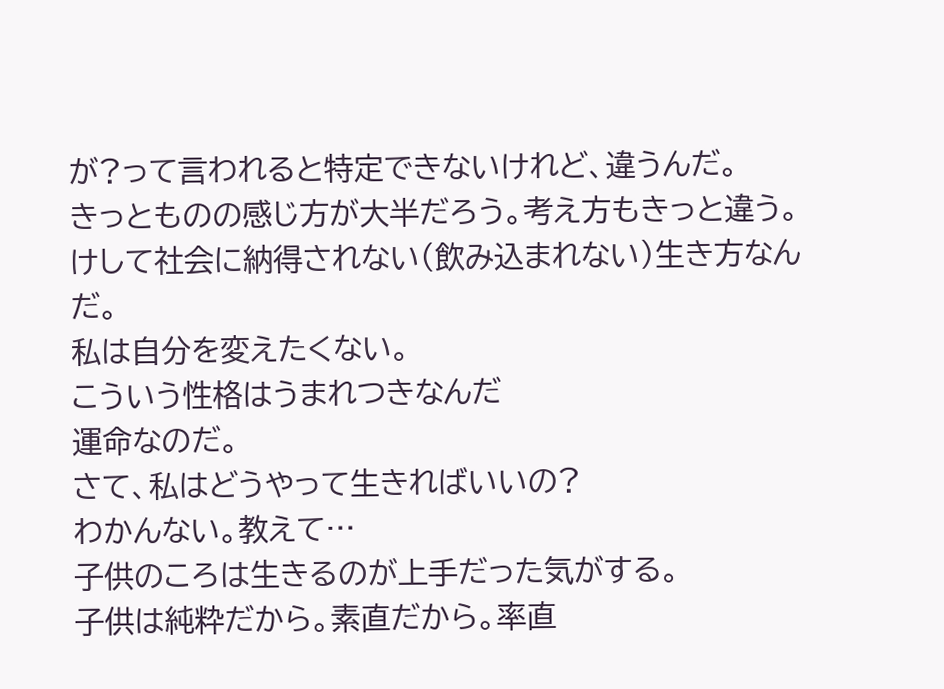が?って言われると特定できないけれど、違うんだ。
きっとものの感じ方が大半だろう。考え方もきっと違う。
けして社会に納得されない(飲み込まれない)生き方なんだ。
私は自分を変えたくない。
こういう性格はうまれつきなんだ
運命なのだ。
さて、私はどうやって生きればいいの?
わかんない。教えて…
子供のころは生きるのが上手だった気がする。
子供は純粋だから。素直だから。率直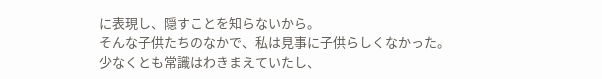に表現し、隠すことを知らないから。
そんな子供たちのなかで、私は見事に子供らしくなかった。
少なくとも常識はわきまえていたし、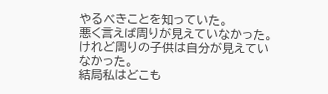やるべきことを知っていた。
悪く言えば周りが見えていなかった。
けれど周りの子供は自分が見えていなかった。
結局私はどこも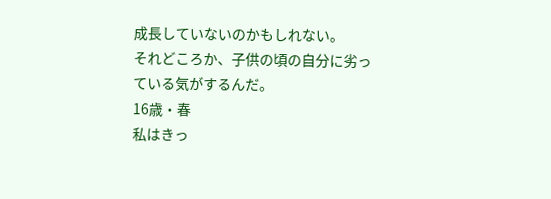成長していないのかもしれない。
それどころか、子供の頃の自分に劣っている気がするんだ。
16歳・春
私はきっ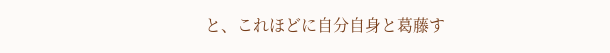と、これほどに自分自身と葛藤す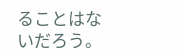ることはないだろう。